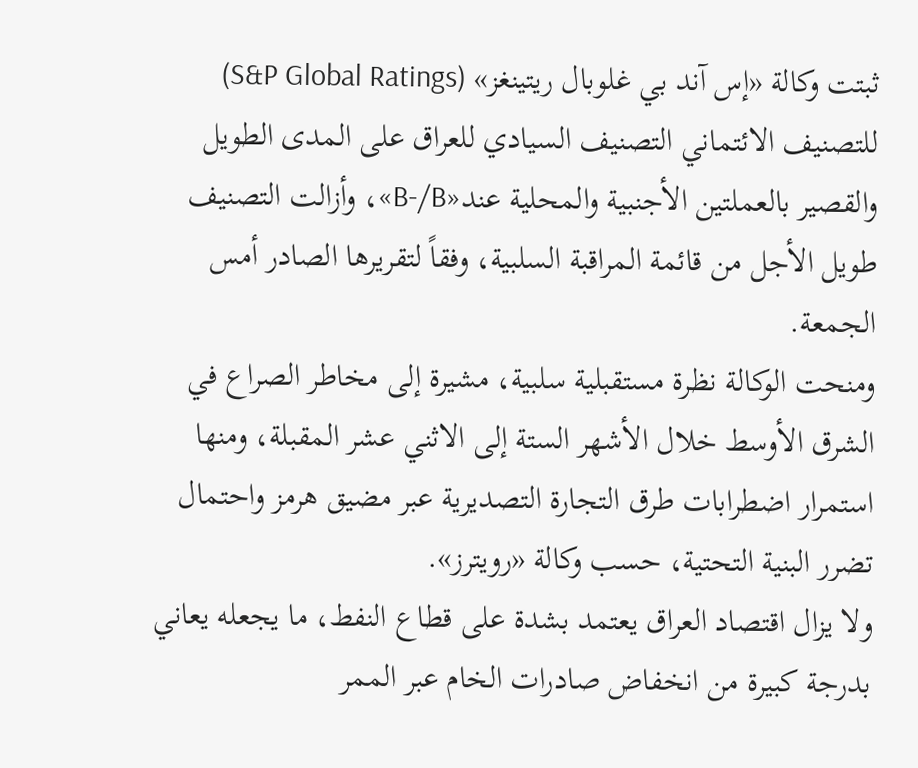ثبتت وكالة «إس آند بي غلوبال ريتينغز» (S&P Global Ratings) للتصنيف الائتماني التصنيف السيادي للعراق على المدى الطويل والقصير بالعملتين الأجنبية والمحلية عند«B-/B»، وأزالت التصنيف طويل الأجل من قائمة المراقبة السلبية، وفقاً لتقريرها الصادر أمس الجمعة.
ومنحت الوكالة نظرة مستقبلية سلبية، مشيرة إلى مخاطر الصراع في الشرق الأوسط خلال الأشهر الستة إلى الاثني عشر المقبلة، ومنها استمرار اضطرابات طرق التجارة التصديرية عبر مضيق هرمز واحتمال تضرر البنية التحتية، حسب وكالة «رويترز».
ولا يزال اقتصاد العراق يعتمد بشدة على قطاع النفط، ما يجعله يعاني بدرجة كبيرة من انخفاض صادرات الخام عبر الممر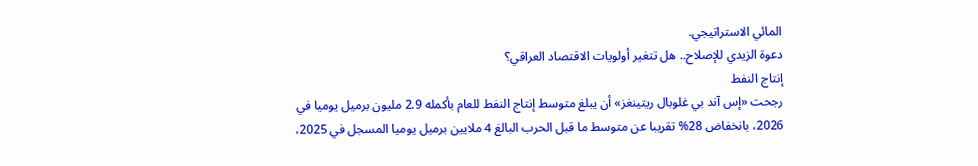المائي الاستراتيجي.
دعوة الزيدي للإصلاح.. هل تتغير أولويات الاقتصاد العراقي؟
إنتاج النفط
رجحت «إس آند بي غلوبال ريتينغز» أن يبلغ متوسط إنتاج النفط للعام بأكمله 2.9 مليون برميل يوميا في 2026، بانخفاض 28% تقريبا عن متوسط ما قبل الحرب البالغ 4 ملايين برميل يوميا المسجل في 2025،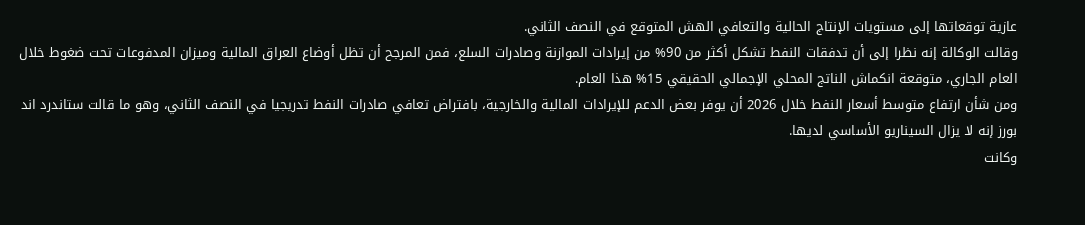عازية توقعاتها إلى مستويات الإنتاج الحالية والتعافي الهش المتوقع في النصف الثاني.
وقالت الوكالة إنه نظرا إلى أن تدفقات النفط تشكل أكثر من 90% من إيرادات الموازنة وصادرات السلع، فمن المرجح أن تظل أوضاع العراق المالية وميزان المدفوعات تحت ضغوط خلال العام الجاري، متوقعة انكماش الناتج المحلي الإجمالي الحقيقي 15% هذا العام.
ومن شأن ارتفاع متوسط أسعار النفط خلال 2026 أن يوفر بعض الدعم للإيرادات المالية والخارجية، بافتراض تعافي صادرات النفط تدريجيا في النصف الثاني، وهو ما قالت ستاندرد اند بورز إنه لا يزال السيناريو الأساسي لديها.
وكانت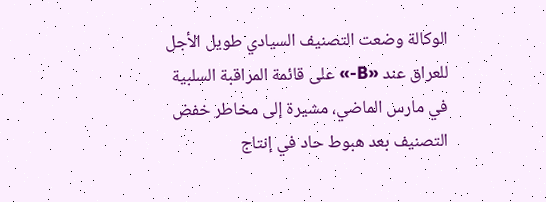الوكالة وضعت التصنيف السيادي طويل الأجل للعراق عند «B-» على قائمة المراقبة السلبية في مارس الماضي، مشيرة إلى مخاطر خفض التصنيف بعد هبوط حاد في إنتاج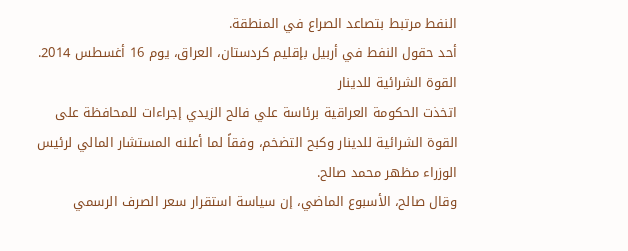النفط مرتبط بتصاعد الصراع في المنطقة.
أحد حقول النفط في أربيل بإقليم كردستان، العراق، يوم 16 أغسطس 2014.
القوة الشرائية للدينار
اتخذت الحكومة العراقية برئاسة علي فالح الزيدي إجراءات للمحافظة على القوة الشرائية للدينار وكبح التضخم، وفقاً لما أعلنه المستشار المالي لرئيس الوزراء مظهر محمد صالح.
وقال صالح، الأسبوع الماضي، إن سياسة استقرار سعر الصرف الرسمي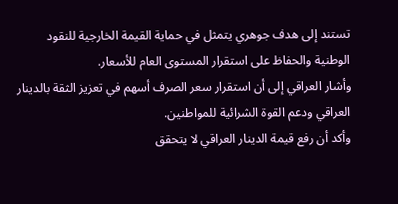تستند إلى هدف جوهري يتمثل في حماية القيمة الخارجية للنقود الوطنية والحفاظ على استقرار المستوى العام للأسعار.
وأشار العراقي إلى أن استقرار سعر الصرف أسهم في تعزيز الثقة بالدينار العراقي ودعم القوة الشرائية للمواطنين.
وأكد أن رفع قيمة الدينار العراقي لا يتحقق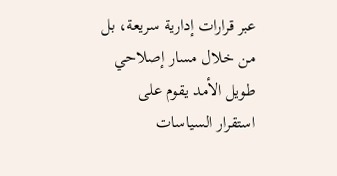عبر قرارات إدارية سريعة، بل من خلال مسار إصلاحي طويل الأمد يقوم على استقرار السياسات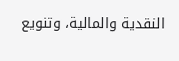النقدية والمالية، وتنويع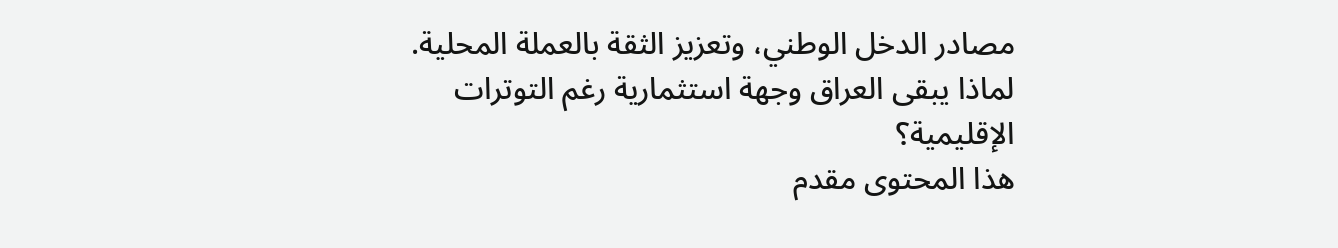مصادر الدخل الوطني، وتعزيز الثقة بالعملة المحلية.
لماذا يبقى العراق وجهة استثمارية رغم التوترات الإقليمية؟
هذا المحتوى مقدم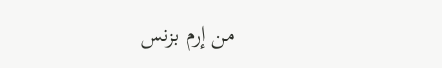من إرم بزنس